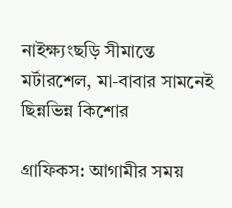নাইক্ষ্যংছড়ি সীমান্তে মর্টারশেল, মা-বাবার সামনেই ছিন্নভিন্ন কিশোর

গ্রাফিকস: আগামীর সময়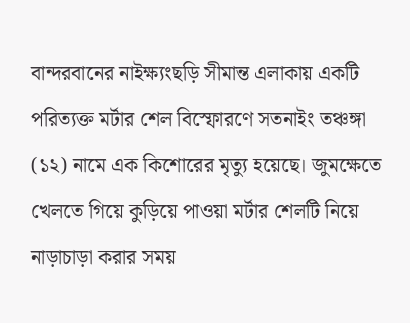বান্দরবানের নাইক্ষ্যংছড়ি সীমান্ত এলাকায় একটি পরিত্যক্ত মর্টার শেল বিস্ফোরণে সতনাইং তঞ্চঙ্গা (১২) নামে এক কিশোরের মৃত্যু হয়েছে। জুমক্ষেতে খেলতে গিয়ে কুড়িয়ে পাওয়া মর্টার শেলটি নিয়ে নাড়াচাড়া করার সময়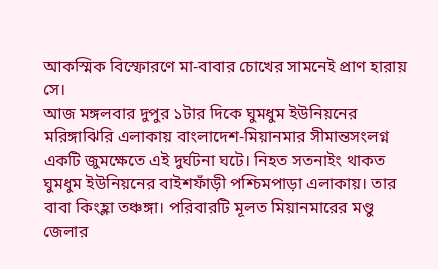আকস্মিক বিস্ফোরণে মা-বাবার চোখের সামনেই প্রাণ হারায় সে।
আজ মঙ্গলবার দুপুর ১টার দিকে ঘুমধুম ইউনিয়নের মরিঙ্গাঝিরি এলাকায় বাংলাদেশ-মিয়ানমার সীমান্তসংলগ্ন একটি জুমক্ষেতে এই দুর্ঘটনা ঘটে। নিহত সতনাইং থাকত ঘুমধুম ইউনিয়নের বাইশফাঁড়ী পশ্চিমপাড়া এলাকায়। তার বাবা কিংহ্লা তঞ্চঙ্গা। পরিবারটি মূলত মিয়ানমারের মণ্ডু জেলার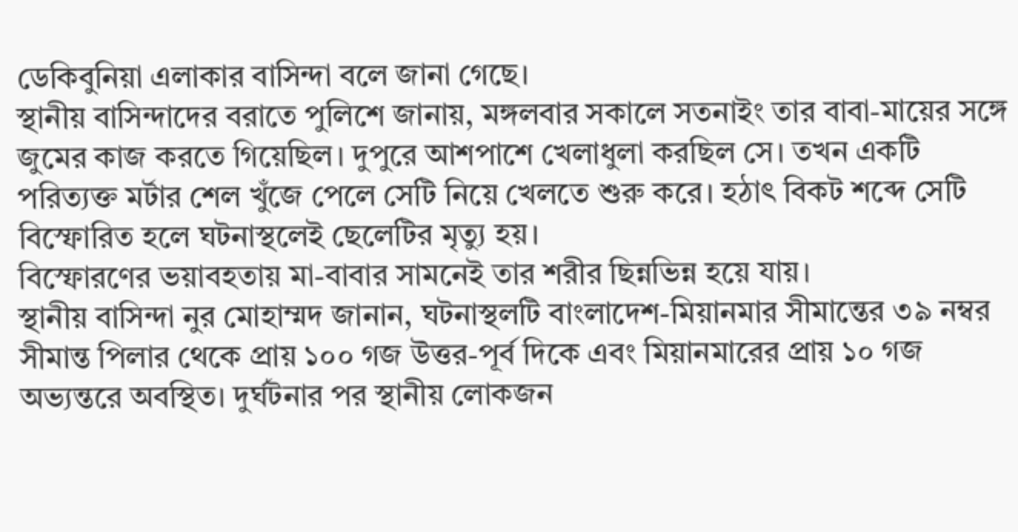ডেকিবুনিয়া এলাকার বাসিন্দা বলে জানা গেছে।
স্থানীয় বাসিন্দাদের বরাতে পুলিশে জানায়, মঙ্গলবার সকালে সতনাইং তার বাবা-মায়ের সঙ্গে জুমের কাজ করতে গিয়েছিল। দুপুরে আশপাশে খেলাধুলা করছিল সে। তখন একটি পরিত্যক্ত মর্টার শেল খুঁজে পেলে সেটি নিয়ে খেলতে শুরু করে। হঠাৎ বিকট শব্দে সেটি বিস্ফোরিত হলে ঘটনাস্থলেই ছেলেটির মৃত্যু হয়।
বিস্ফোরণের ভয়াবহতায় মা-বাবার সামনেই তার শরীর ছিন্নভিন্ন হয়ে যায়।
স্থানীয় বাসিন্দা নুর মোহাম্মদ জানান, ঘটনাস্থলটি বাংলাদেশ-মিয়ানমার সীমান্তের ৩৯ নম্বর সীমান্ত পিলার থেকে প্রায় ১০০ গজ উত্তর-পূর্ব দিকে এবং মিয়ানমারের প্রায় ১০ গজ অভ্যন্তরে অবস্থিত। দুর্ঘটনার পর স্থানীয় লোকজন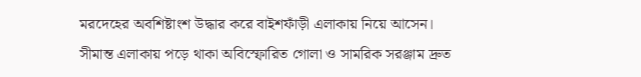মরদেহের অবশিষ্টাংশ উদ্ধার করে বাইশফাঁড়ী এলাকায় নিয়ে আসেন।
সীমান্ত এলাকায় পড়ে থাকা অবিস্ফোরিত গোলা ও সামরিক সরঞ্জাম দ্রুত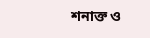শনাক্ত ও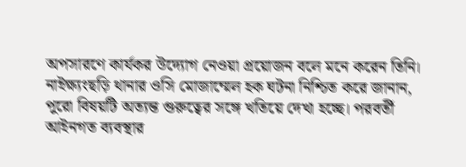অপসারণে কার্যকর উদ্যোগ নেওয়া প্রয়োজন বলে মনে করেন তিনি।
নাইক্ষ্যংছড়ি থানার ওসি মোজাম্মেল হক ঘটনা নিশ্চিত করে জানান, পুরো বিষয়টি অত্যন্ত গুরুত্বের সঙ্গে খতিয়ে দেখা হচ্ছে। পরবর্তী আইনগত ব্যবস্থার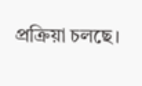প্রক্রিয়া চলছে।